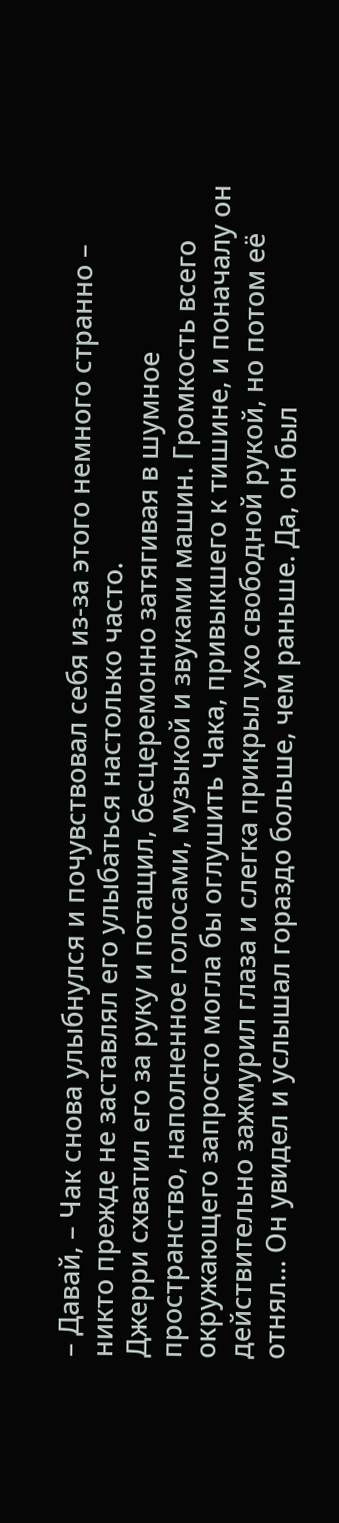– Давай, – Чак снова улыбнулся и почувствовал себя из-за этого немного странно – никто прежде не заставлял его улыбаться настолько часто.
Джерри схватил его за руку и потащил, бесцеремонно затягивая в шумное пространство, наполненное голосами, музыкой и звуками машин. Громкость всего окружающего запросто могла бы оглушить Чака, привыкшего к тишине, и поначалу он действительно зажмурил глаза и слегка прикрыл ухо свободной рукой, но потом её отнял... Он увидел и услышал гораздо больше, чем раньше. Да, он был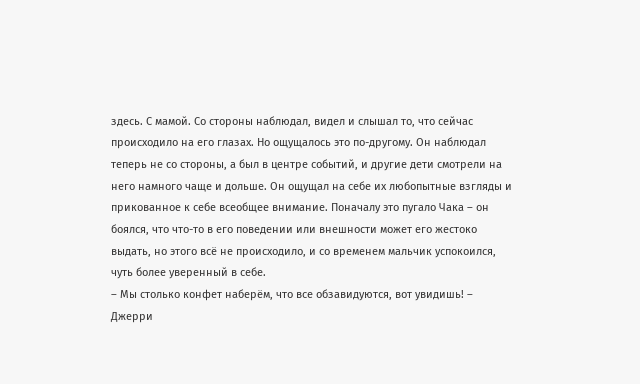здесь. С мамой. Со стороны наблюдал, видел и слышал то, что сейчас происходило на его глазах. Но ощущалось это по-другому. Он наблюдал теперь не со стороны, а был в центре событий, и другие дети смотрели на него намного чаще и дольше. Он ощущал на себе их любопытные взгляды и прикованное к себе всеобщее внимание. Поначалу это пугало Чака – он боялся, что что-то в его поведении или внешности может его жестоко выдать, но этого всё не происходило, и со временем мальчик успокоился, чуть более уверенный в себе.
– Мы столько конфет наберём, что все обзавидуются, вот увидишь! – Джерри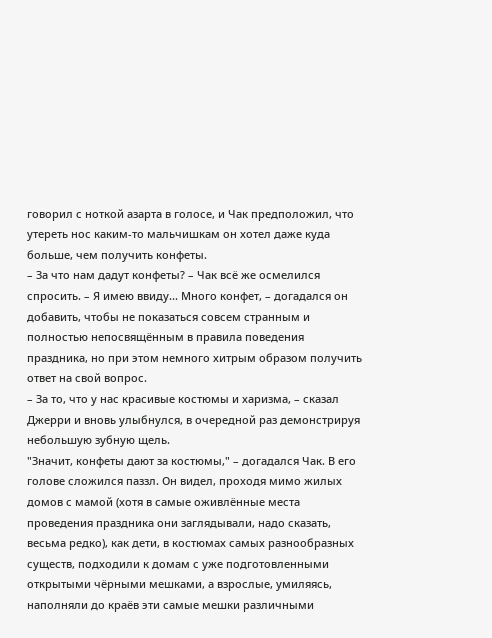говорил с ноткой азарта в голосе, и Чак предположил, что утереть нос каким-то мальчишкам он хотел даже куда больше, чем получить конфеты.
– За что нам дадут конфеты? – Чак всё же осмелился спросить. – Я имею ввиду... Много конфет, – догадался он добавить, чтобы не показаться совсем странным и полностью непосвящённым в правила поведения праздника, но при этом немного хитрым образом получить ответ на свой вопрос.
– За то, что у нас красивые костюмы и харизма, – сказал Джерри и вновь улыбнулся, в очередной раз демонстрируя небольшую зубную щель.
"Значит, конфеты дают за костюмы," – догадался Чак. В его голове сложился паззл. Он видел, проходя мимо жилых домов с мамой (хотя в самые оживлённые места проведения праздника они заглядывали, надо сказать, весьма редко), как дети, в костюмах самых разнообразных существ, подходили к домам с уже подготовленными открытыми чёрными мешками, а взрослые, умиляясь, наполняли до краёв эти самые мешки различными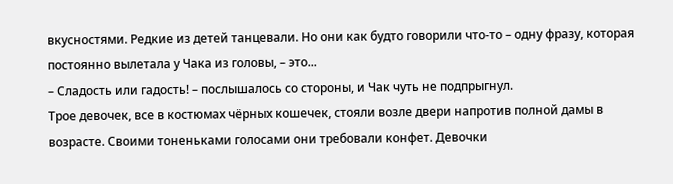вкусностями. Редкие из детей танцевали. Но они как будто говорили что-то – одну фразу, которая постоянно вылетала у Чака из головы, – это...
– Сладость или гадость! – послышалось со стороны, и Чак чуть не подпрыгнул.
Трое девочек, все в костюмах чёрных кошечек, стояли возле двери напротив полной дамы в возрасте. Своими тоненьками голосами они требовали конфет. Девочки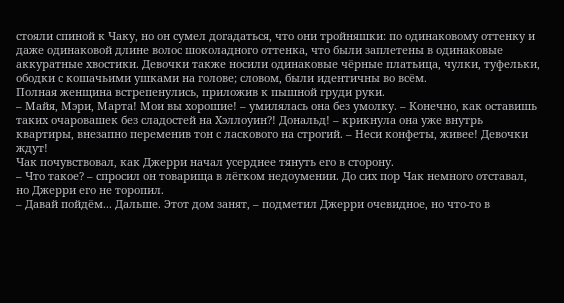стояли спиной к Чаку, но он сумел догадаться, что они тройняшки: по одинаковому оттенку и даже одинаковой длине волос шоколадного оттенка, что были заплетены в одинаковые аккуратные хвостики. Девочки также носили одинаковые чёрные платьица, чулки, туфельки, ободки с кошачьими ушками на голове; словом, были идентичны во всём.
Полная женщина встрепенулись, приложив к пышной груди руки.
– Майя, Мэри, Марта! Мои вы хорошие! – умилялась она без умолку. – Конечно, как оставишь таких очаровашек без сладостей на Хэллоуин?! Дональд! – крикнула она уже внутрь квартиры, внезапно переменив тон с ласкового на строгий. – Неси конфеты, живее! Девочки ждут!
Чак почувствовал, как Джерри начал усерднее тянуть его в сторону.
– Что такое? – спросил он товарища в лёгком недоумении. До сих пор Чак немного отставал, но Джерри его не торопил.
– Давай пойдём... Дальше. Этот дом занят, – подметил Джерри очевидное, но что-то в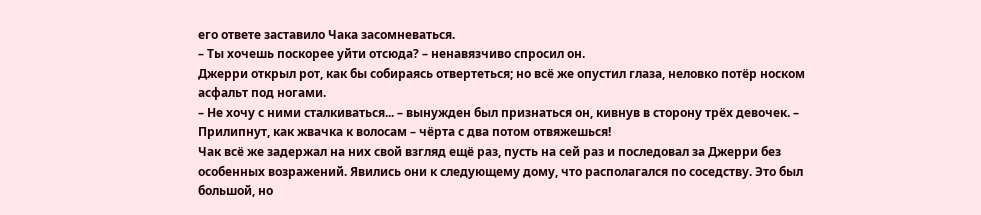его ответе заставило Чака засомневаться.
– Ты хочешь поскорее уйти отсюда? – ненавязчиво спросил он.
Джерри открыл рот, как бы собираясь отвертеться; но всё же опустил глаза, неловко потёр носком асфальт под ногами.
– Не хочу с ними сталкиваться... – вынужден был признаться он, кивнув в сторону трёх девочек. – Прилипнут, как жвачка к волосам – чёрта с два потом отвяжешься!
Чак всё же задержал на них свой взгляд ещё раз, пусть на сей раз и последовал за Джерри без особенных возражений. Явились они к следующему дому, что располагался по соседству. Это был большой, но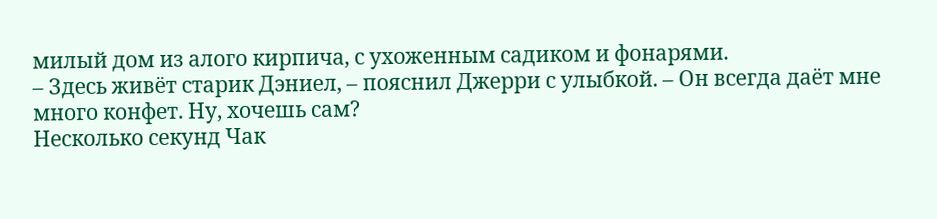милый дом из алого кирпича, с ухоженным садиком и фонарями.
– Здесь живёт старик Дэниел, – пояснил Джерри с улыбкой. – Он всегда даёт мне много конфет. Ну, хочешь сам?
Несколько секунд Чак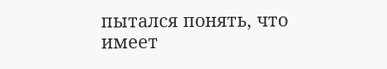пытался понять, что имеет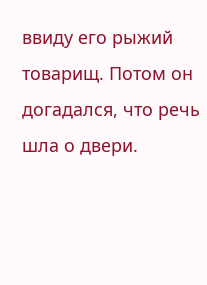ввиду его рыжий товарищ. Потом он догадался, что речь шла о двери.